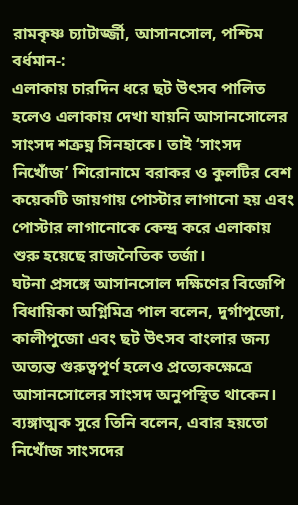রামকৃষ্ণ চ্যাটার্জ্জী, আসানসোল, পশ্চিম বর্ধমান-:
এলাকায় চারদিন ধরে ছট উৎসব পালিত হলেও এলাকায় দেখা যায়নি আসানসোলের সাংসদ শত্রুঘ্ন সিনহাকে। তাই ‘সাংসদ নিখোঁজ’ শিরোনামে বরাকর ও কুলটির বেশ কয়েকটি জায়গায় পোস্টার লাগানো হয় এবং পোস্টার লাগানোকে কেন্দ্র করে এলাকায় শুরু হয়েছে রাজনৈতিক তর্জা।
ঘটনা প্রসঙ্গে আসানসোল দক্ষিণের বিজেপি বিধায়িকা অগ্নিমিত্র পাল বলেন, দুর্গাপুজো, কালীপুজো এবং ছট উৎসব বাংলার জন্য অত্যন্ত গুরুত্বপূর্ণ হলেও প্রত্যেকক্ষেত্রে আসানসোলের সাংসদ অনুপস্থিত থাকেন। ব্যঙ্গাত্মক সুরে তিনি বলেন, এবার হয়তো নিখোঁজ সাংসদের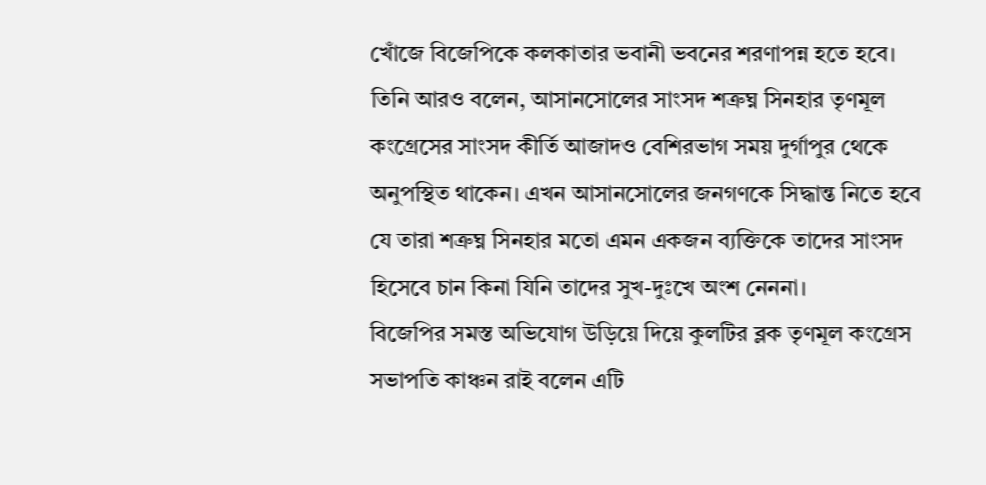খোঁজে বিজেপিকে কলকাতার ভবানী ভবনের শরণাপন্ন হতে হবে। তিনি আরও বলেন, আসানসোলের সাংসদ শত্রুঘ্ন সিনহার তৃণমূল কংগ্রেসের সাংসদ কীর্তি আজাদও বেশিরভাগ সময় দুর্গাপুর থেকে অনুপস্থিত থাকেন। এখন আসানসোলের জনগণকে সিদ্ধান্ত নিতে হবে যে তারা শত্রুঘ্ন সিনহার মতো এমন একজন ব্যক্তিকে তাদের সাংসদ হিসেবে চান কিনা যিনি তাদের সুখ-দুঃখে অংশ নেননা।
বিজেপির সমস্ত অভিযোগ উড়িয়ে দিয়ে কুলটির ব্লক তৃণমূল কংগ্রেস সভাপতি কাঞ্চন রাই বলেন এটি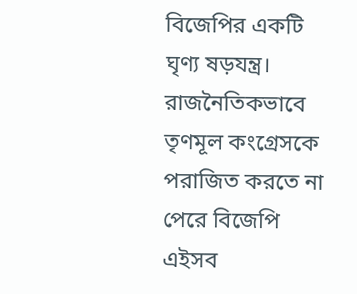বিজেপির একটি ঘৃণ্য ষড়যন্ত্র। রাজনৈতিকভাবে তৃণমূল কংগ্রেসকে পরাজিত করতে না পেরে বিজেপি এইসব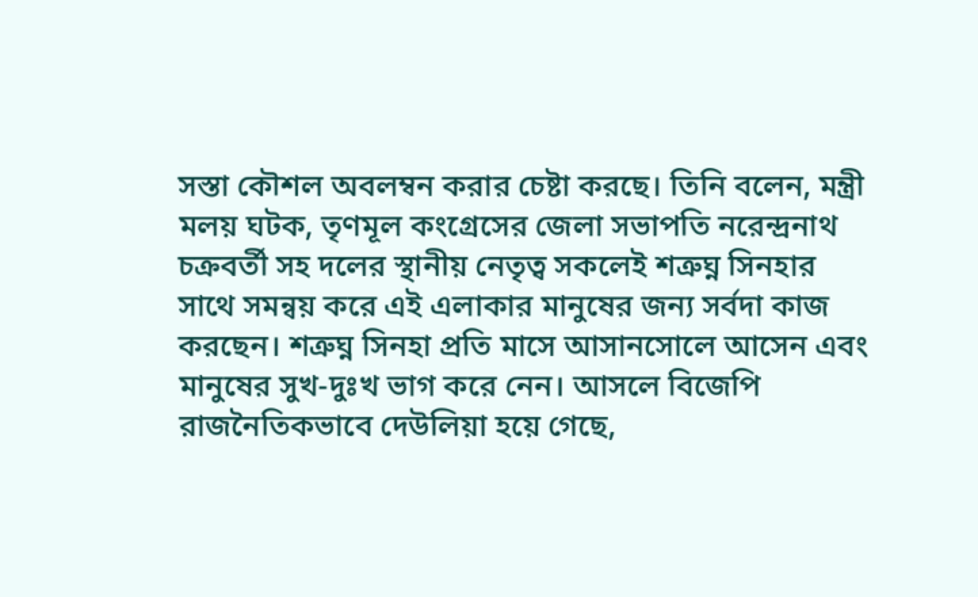সস্তা কৌশল অবলম্বন করার চেষ্টা করছে। তিনি বলেন, মন্ত্রী মলয় ঘটক, তৃণমূল কংগ্রেসের জেলা সভাপতি নরেন্দ্রনাথ চক্রবর্তী সহ দলের স্থানীয় নেতৃত্ব সকলেই শত্রুঘ্ন সিনহার সাথে সমন্বয় করে এই এলাকার মানুষের জন্য সর্বদা কাজ করছেন। শত্রুঘ্ন সিনহা প্রতি মাসে আসানসোলে আসেন এবং মানুষের সুখ-দুঃখ ভাগ করে নেন। আসলে বিজেপি রাজনৈতিকভাবে দেউলিয়া হয়ে গেছে,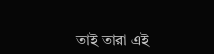তাই তারা এই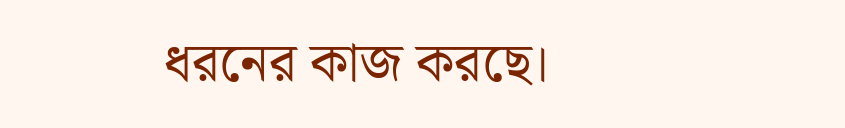ধরনের কাজ করছে।